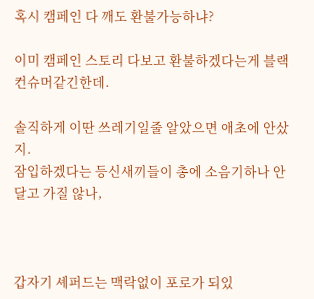혹시 캠페인 다 깨도 환불가능하냐?

이미 캠페인 스토리 다보고 환불하겠다는게 블랙 컨슈머같긴한데.

솔직하게 이딴 쓰레기일줄 알았으면 애초에 안샀지.
잠입하겠다는 등신새끼들이 총에 소음기하나 안달고 가질 않나,



갑자기 셰퍼드는 맥락없이 포로가 되있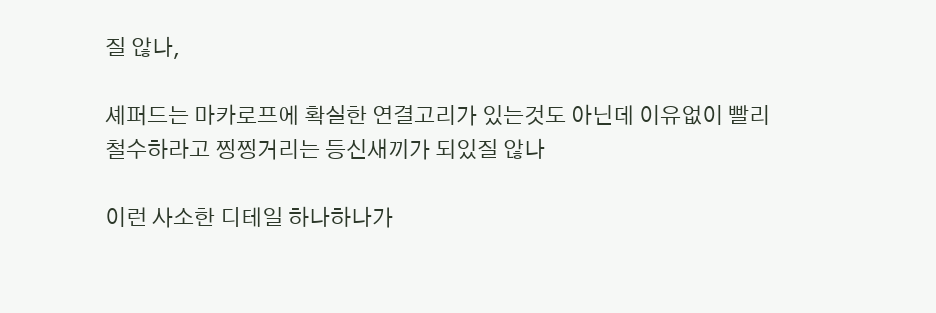질 않나,

셰퍼드는 마카로프에 확실한 연결고리가 있는것도 아닌데 이유없이 빨리 철수하라고 찡찡거리는 등신새끼가 되있질 않나

이런 사소한 디테일 하나하나가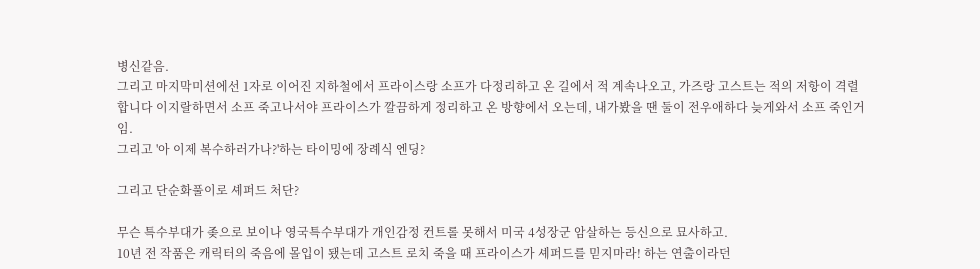병신같음.
그리고 마지막미션에선 1자로 이어진 지하철에서 프라이스랑 소프가 다정리하고 온 길에서 적 계속나오고, 가즈랑 고스트는 적의 저항이 격렬합니다 이지랄하면서 소프 죽고나서야 프라이스가 깔끔하게 정리하고 온 방향에서 오는데, 내가봤을 땐 둘이 전우애하다 늦게와서 소프 죽인거임.
그리고 '아 이제 복수하러가나?'하는 타이밍에 장례식 엔딩?

그리고 단순화풀이로 셰퍼드 처단?

무슨 특수부대가 좆으로 보이나 영국특수부대가 개인감정 컨트롤 못해서 미국 4성장군 암살하는 등신으로 묘사하고.
10년 전 작품은 캐릭터의 죽음에 몰입이 됐는데 고스트 로치 죽을 때 프라이스가 셰퍼드를 믿지마라! 하는 연출이라던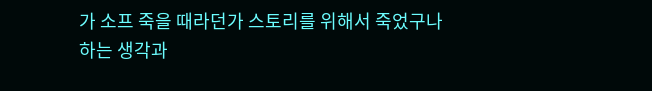가 소프 죽을 때라던가 스토리를 위해서 죽었구나 하는 생각과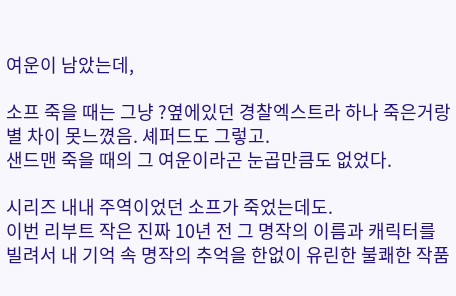여운이 남았는데,

소프 죽을 때는 그냥 ?옆에있던 경찰엑스트라 하나 죽은거랑 별 차이 못느꼈음. 셰퍼드도 그렇고.
샌드맨 죽을 때의 그 여운이라곤 눈곱만큼도 없었다.

시리즈 내내 주역이었던 소프가 죽었는데도.
이번 리부트 작은 진짜 10년 전 그 명작의 이름과 캐릭터를 빌려서 내 기억 속 명작의 추억을 한없이 유린한 불쾌한 작품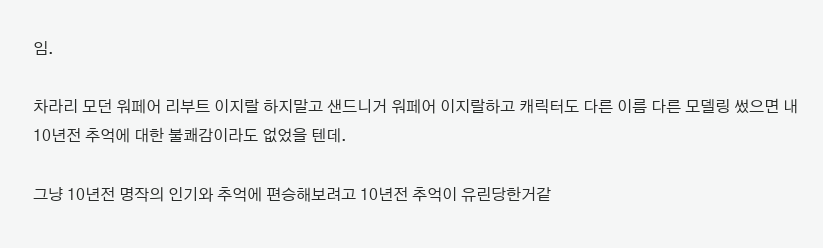임.

차라리 모던 워페어 리부트 이지랄 하지말고 샌드니거 워페어 이지랄하고 캐릭터도 다른 이름 다른 모델링 썼으면 내 10년전 추억에 대한 불쾌감이라도 없었을 텐데.

그냥 10년전 명작의 인기와 추억에 편승해보려고 10년전 추억이 유린당한거같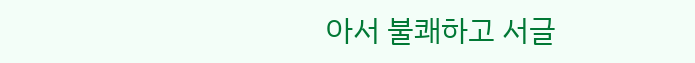아서 불쾌하고 서글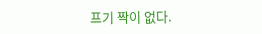프기 짝이 없다.